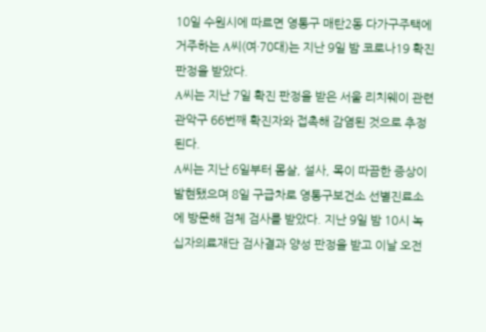10일 수원시에 따르면 영통구 매탄2동 다가구주택에 거주하는 A씨(여·70대)는 지난 9일 밤 코로나19 확진 판정을 받았다.
A씨는 지난 7일 확진 판정을 받은 서울 리치웨이 관련 관악구 66번째 확진자와 접촉해 감염된 것으로 추정된다.
A씨는 지난 6일부터 몸살, 설사, 목이 따끔한 증상이 발현됐으며 8일 구급차로 영통구보건소 선별진료소에 방문해 검체 검사를 받았다. 지난 9일 밤 10시 녹십자의료재단 검사결과 양성 판정을 받고 이날 오전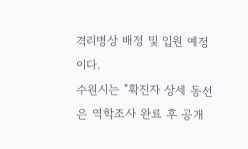격리병상 배정 및 입원 예정이다.
수원시는 "확진자 상세 동선은 역학조사 완료 후 공개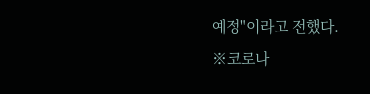예정"이라고 전했다.
※코로나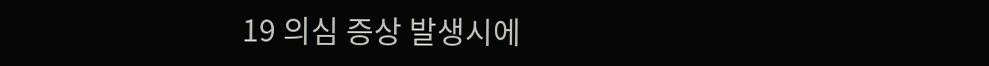19 의심 증상 발생시에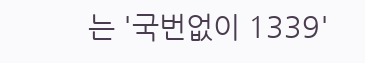는 '국번없이 1339'